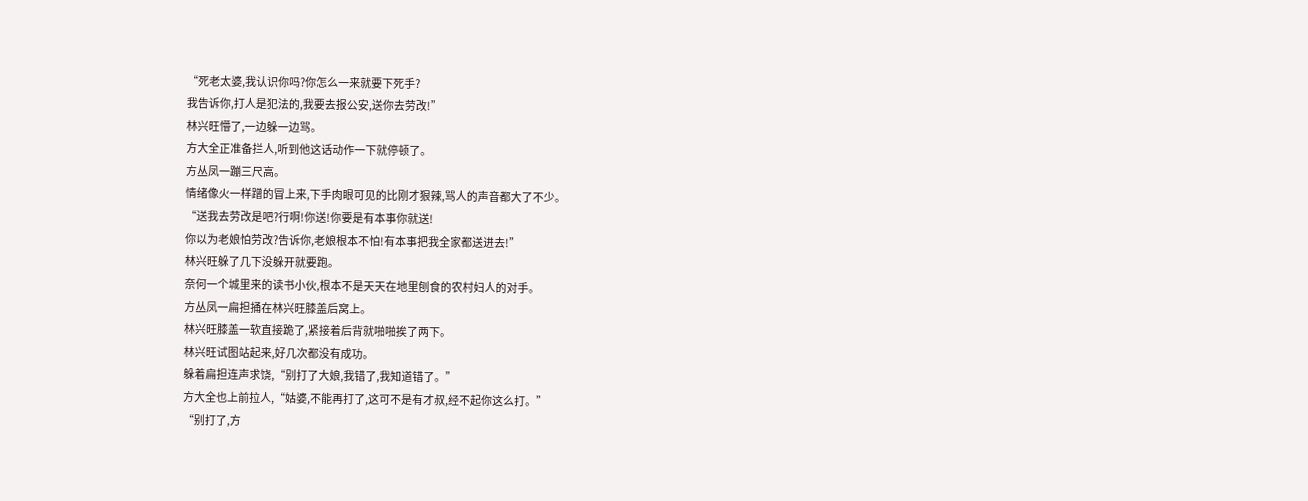“死老太婆,我认识你吗?你怎么一来就要下死手?
我告诉你,打人是犯法的,我要去报公安,送你去劳改!”
林兴旺懵了,一边躲一边骂。
方大全正准备拦人,听到他这话动作一下就停顿了。
方丛凤一蹦三尺高。
情绪像火一样蹭的冒上来,下手肉眼可见的比刚才狠辣,骂人的声音都大了不少。
“送我去劳改是吧?行啊!你送!你要是有本事你就送!
你以为老娘怕劳改?告诉你,老娘根本不怕!有本事把我全家都送进去!”
林兴旺躲了几下没躲开就要跑。
奈何一个城里来的读书小伙,根本不是天天在地里刨食的农村妇人的对手。
方丛凤一扁担捅在林兴旺膝盖后窝上。
林兴旺膝盖一软直接跪了,紧接着后背就啪啪挨了两下。
林兴旺试图站起来,好几次都没有成功。
躲着扁担连声求饶,“别打了大娘,我错了,我知道错了。”
方大全也上前拉人,“姑婆,不能再打了,这可不是有才叔,经不起你这么打。”
“别打了,方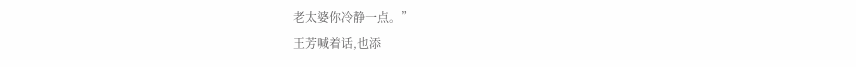老太婆你冷静一点。”
王芳喊着话,也添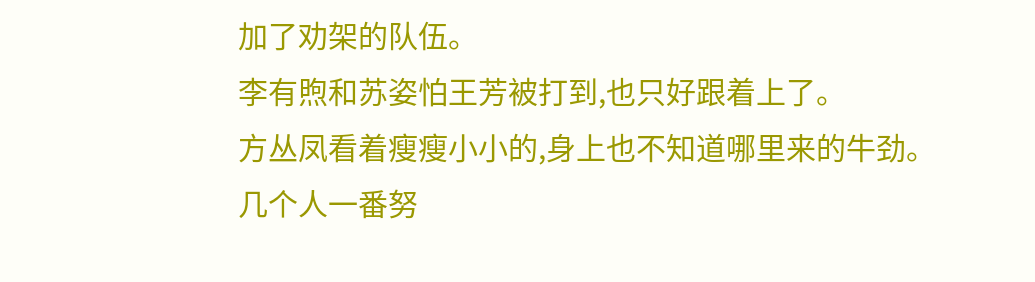加了劝架的队伍。
李有煦和苏姿怕王芳被打到,也只好跟着上了。
方丛凤看着瘦瘦小小的,身上也不知道哪里来的牛劲。
几个人一番努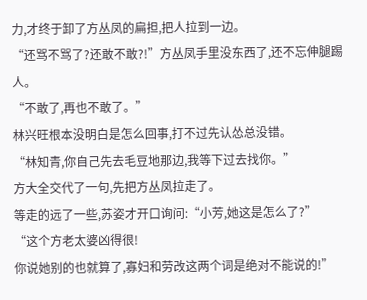力,才终于卸了方丛凤的扁担,把人拉到一边。
“还骂不骂了?还敢不敢?!”方丛凤手里没东西了,还不忘伸腿踢人。
“不敢了,再也不敢了。”
林兴旺根本没明白是怎么回事,打不过先认怂总没错。
“林知青,你自己先去毛豆地那边,我等下过去找你。”
方大全交代了一句,先把方丛凤拉走了。
等走的远了一些,苏姿才开口询问:“小芳,她这是怎么了?”
“这个方老太婆凶得很!
你说她别的也就算了,寡妇和劳改这两个词是绝对不能说的!”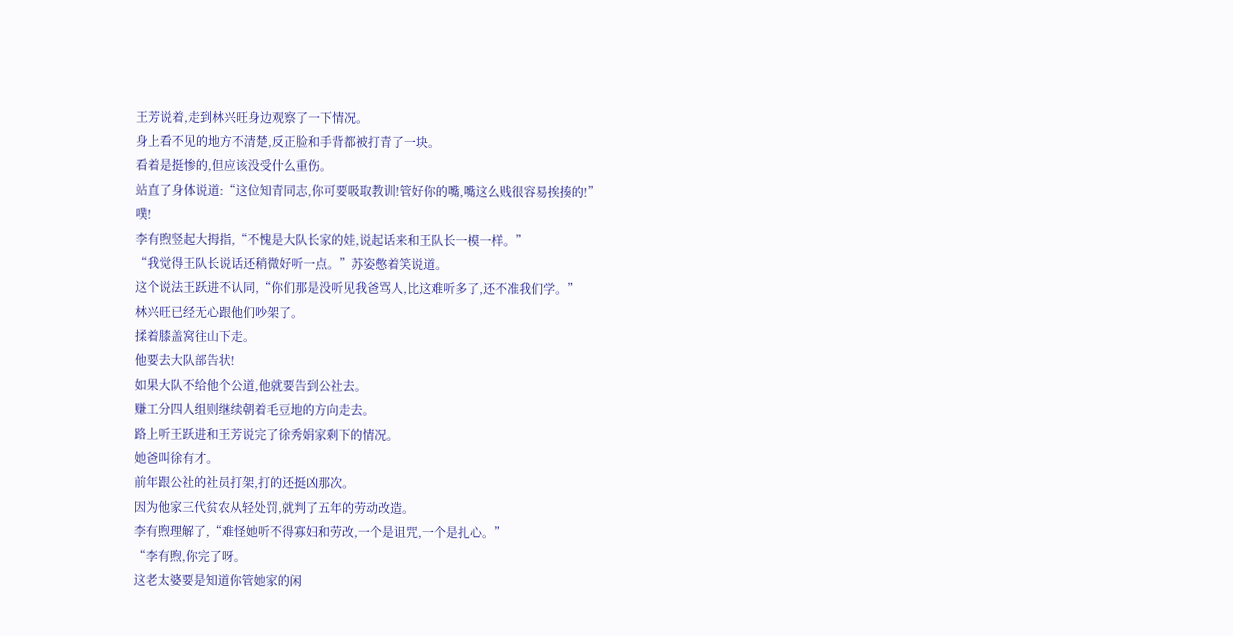王芳说着,走到林兴旺身边观察了一下情况。
身上看不见的地方不清楚,反正脸和手背都被打青了一块。
看着是挺惨的,但应该没受什么重伤。
站直了身体说道:“这位知青同志,你可要吸取教训!管好你的嘴,嘴这么贱很容易挨揍的!”
噗!
李有煦竖起大拇指,“不愧是大队长家的娃,说起话来和王队长一模一样。”
“我觉得王队长说话还稍微好听一点。”苏姿憋着笑说道。
这个说法王跃进不认同,“你们那是没听见我爸骂人,比这难听多了,还不准我们学。”
林兴旺已经无心跟他们吵架了。
揉着膝盖窝往山下走。
他要去大队部告状!
如果大队不给他个公道,他就要告到公社去。
赚工分四人组则继续朝着毛豆地的方向走去。
路上听王跃进和王芳说完了徐秀娟家剩下的情况。
她爸叫徐有才。
前年跟公社的社员打架,打的还挺凶那次。
因为他家三代贫农从轻处罚,就判了五年的劳动改造。
李有煦理解了,“难怪她听不得寡妇和劳改,一个是诅咒,一个是扎心。”
“李有煦,你完了呀。
这老太婆要是知道你管她家的闲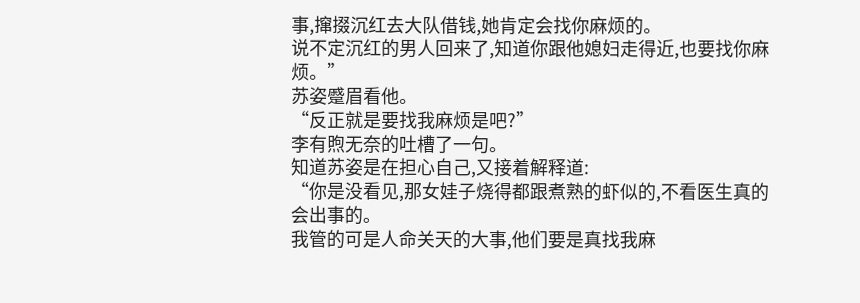事,撺掇沉红去大队借钱,她肯定会找你麻烦的。
说不定沉红的男人回来了,知道你跟他媳妇走得近,也要找你麻烦。”
苏姿蹙眉看他。
“反正就是要找我麻烦是吧?”
李有煦无奈的吐槽了一句。
知道苏姿是在担心自己,又接着解释道:
“你是没看见,那女娃子烧得都跟煮熟的虾似的,不看医生真的会出事的。
我管的可是人命关天的大事,他们要是真找我麻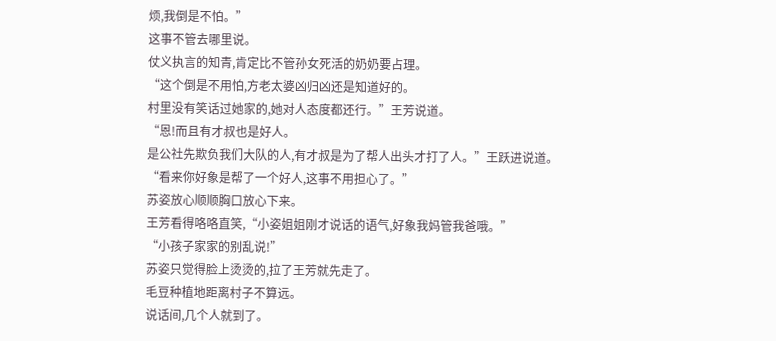烦,我倒是不怕。”
这事不管去哪里说。
仗义执言的知青,肯定比不管孙女死活的奶奶要占理。
“这个倒是不用怕,方老太婆凶归凶还是知道好的。
村里没有笑话过她家的,她对人态度都还行。”王芳说道。
“恩!而且有才叔也是好人。
是公社先欺负我们大队的人,有才叔是为了帮人出头才打了人。”王跃进说道。
“看来你好象是帮了一个好人,这事不用担心了。”
苏姿放心顺顺胸口放心下来。
王芳看得咯咯直笑,“小姿姐姐刚才说话的语气,好象我妈管我爸哦。”
“小孩子家家的别乱说!”
苏姿只觉得脸上烫烫的,拉了王芳就先走了。
毛豆种植地距离村子不算远。
说话间,几个人就到了。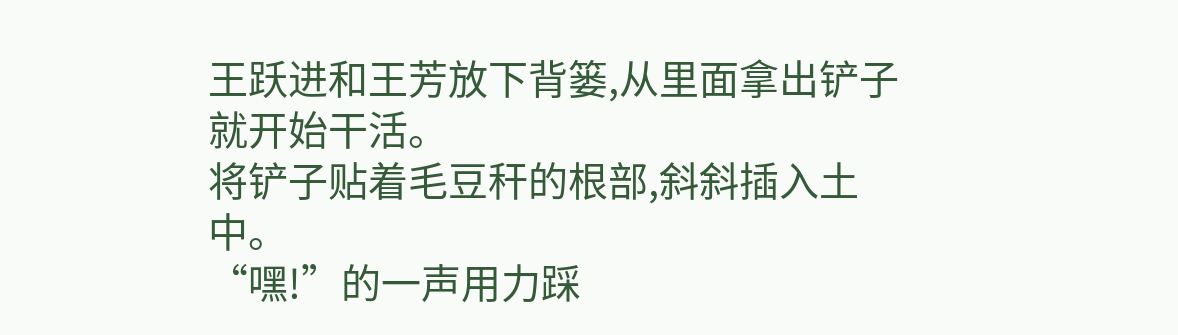王跃进和王芳放下背篓,从里面拿出铲子就开始干活。
将铲子贴着毛豆秆的根部,斜斜插入土中。
“嘿!”的一声用力踩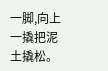一脚,向上一撬把泥土撬松。